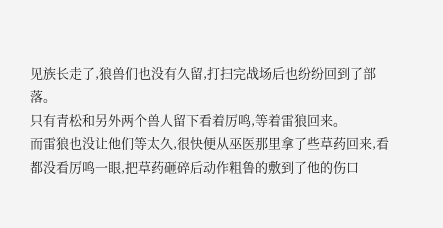见族长走了,狼兽们也没有久留,打扫完战场后也纷纷回到了部落。
只有青松和另外两个兽人留下看着厉鸣,等着雷狼回来。
而雷狼也没让他们等太久,很快便从巫医那里拿了些草药回来,看都没看厉鸣一眼,把草药砸碎后动作粗鲁的敷到了他的伤口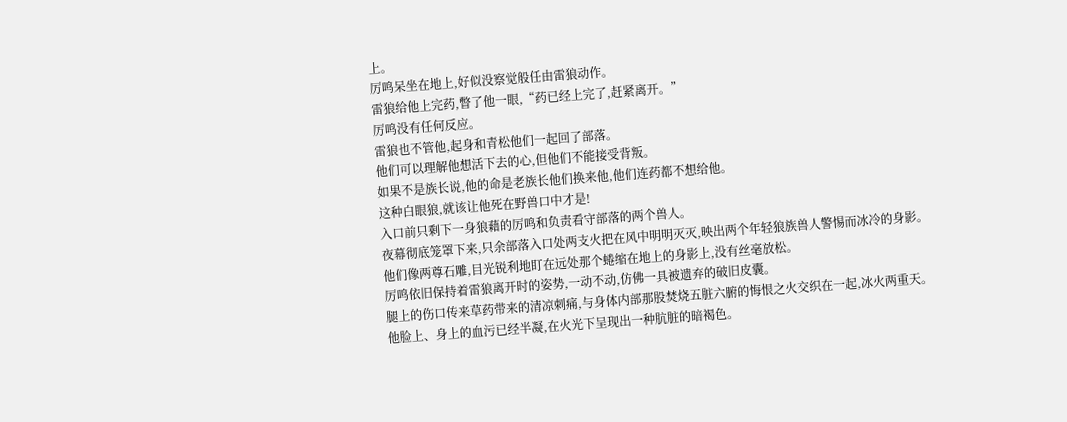上。
厉鸣呆坐在地上,好似没察觉般任由雷狼动作。
雷狼给他上完药,瞥了他一眼,“药已经上完了,赶紧离开。”
厉鸣没有任何反应。
雷狼也不管他,起身和青松他们一起回了部落。
他们可以理解他想活下去的心,但他们不能接受背叛。
如果不是族长说,他的命是老族长他们换来他,他们连药都不想给他。
这种白眼狼,就该让他死在野兽口中才是!
入口前只剩下一身狼藉的厉鸣和负责看守部落的两个兽人。
夜幕彻底笼罩下来,只余部落入口处两支火把在风中明明灭灭,映出两个年轻狼族兽人警惕而冰冷的身影。
他们像两尊石雕,目光锐利地盯在远处那个蜷缩在地上的身影上,没有丝毫放松。
厉鸣依旧保持着雷狼离开时的姿势,一动不动,仿佛一具被遗弃的破旧皮囊。
腿上的伤口传来草药带来的清凉刺痛,与身体内部那股焚烧五脏六腑的悔恨之火交织在一起,冰火两重天。
他脸上、身上的血污已经半凝,在火光下呈现出一种肮脏的暗褐色。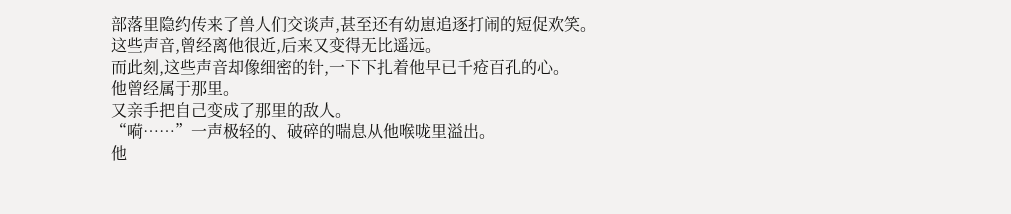部落里隐约传来了兽人们交谈声,甚至还有幼崽追逐打闹的短促欢笑。
这些声音,曾经离他很近,后来又变得无比遥远。
而此刻,这些声音却像细密的针,一下下扎着他早已千疮百孔的心。
他曾经属于那里。
又亲手把自己变成了那里的敌人。
“嗬……”一声极轻的、破碎的喘息从他喉咙里溢出。
他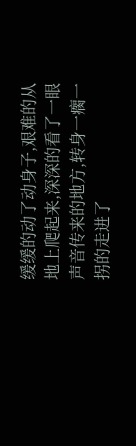缓缓的动了动身子,艰难的从地上爬起来,深深的看了一眼声音传来的地方,转身一瘸一拐的走进了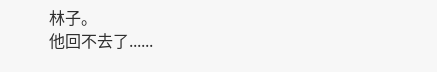林子。
他回不去了......